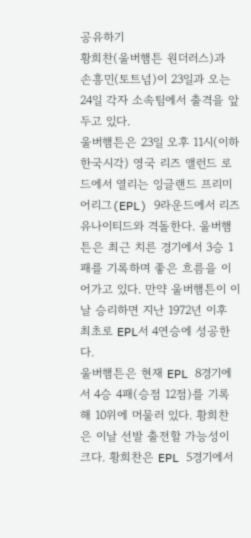공유하기
황희찬(울버햄튼 원더러스)과 손흥민(토트넘)이 23일과 오는 24일 각자 소속팀에서 출격을 앞두고 있다.
울버햄튼은 23일 오후 11시(이하 한국시각) 영국 리즈 앨런드 로드에서 열리는 잉글랜드 프리미어리그(EPL) 9라운드에서 리즈 유나이티드와 격돌한다. 울버햄튼은 최근 치른 경기에서 3승 1패를 기록하며 좋은 흐름을 이어가고 있다. 만약 울버햄튼이 이날 승리하면 지난 1972년 이후 최초로 EPL서 4연승에 성공한다.
울버햄튼은 현재 EPL 8경기에서 4승 4패(승점 12점)를 기록해 10위에 머물러 있다. 황희찬은 이날 선발 출전할 가능성이 크다. 황희찬은 EPL 5경기에서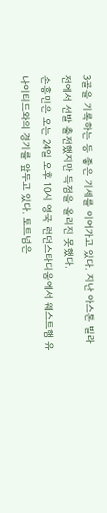3골을 기록하는 등 좋은 기세를 이어가고 있다. 지난 아스톤 빌라전에서 선발 출전했지만 득점을 올리진 못했다.
손흥민은 오는 24일 오후 10시 영국 런던스타디움에서 웨스트햄 유나이티드와의 경기를 앞두고 있다. 토트넘은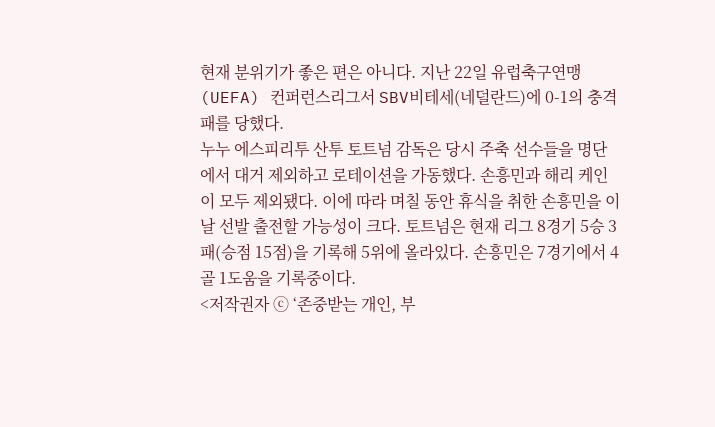현재 분위기가 좋은 편은 아니다. 지난 22일 유럽축구연맹(UEFA) 컨퍼런스리그서 SBV비테세(네덜란드)에 0-1의 충격패를 당했다.
누누 에스피리투 산투 토트넘 감독은 당시 주축 선수들을 명단에서 대거 제외하고 로테이션을 가동했다. 손흥민과 해리 케인이 모두 제외됐다. 이에 따라 며칠 동안 휴식을 취한 손흥민을 이날 선발 출전할 가능성이 크다. 토트넘은 현재 리그 8경기 5승 3패(승점 15점)을 기록해 5위에 올라있다. 손흥민은 7경기에서 4골 1도움을 기록중이다.
<저작권자 ⓒ ‘존중받는 개인, 부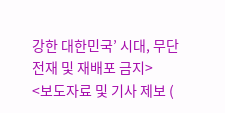강한 대한민국’ 시대, 무단전재 및 재배포 금지>
<보도자료 및 기사 제보 (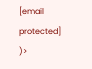[email protected] )>